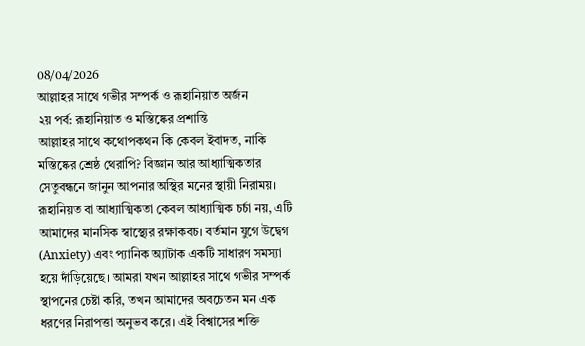08/04/2026
আল্লাহর সাথে গভীর সম্পর্ক ও রূহানিয়াত অর্জন
২য় পর্ব: রূহানিয়াত ও মস্তিষ্কের প্রশান্তি
আল্লাহর সাথে কথোপকথন কি কেবল ইবাদত, নাকি মস্তিষ্কের শ্রেষ্ঠ থেরাপি? বিজ্ঞান আর আধ্যাত্মিকতার সেতুবন্ধনে জানুন আপনার অস্থির মনের স্থায়ী নিরাময়।
রূহানিয়ত বা আধ্যাত্মিকতা কেবল আধ্যাত্মিক চর্চা নয়, এটি আমাদের মানসিক স্বাস্থ্যের রক্ষাকবচ। বর্তমান যুগে উদ্বেগ (Anxiety) এবং প্যানিক অ্যাটাক একটি সাধারণ সমস্যা হয়ে দাঁড়িয়েছে। আমরা যখন আল্লাহর সাথে গভীর সম্পর্ক স্থাপনের চেষ্টা করি, তখন আমাদের অবচেতন মন এক ধরণের নিরাপত্তা অনুভব করে। এই বিশ্বাসের শক্তি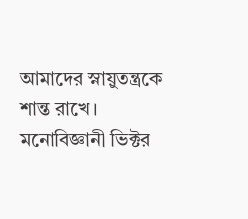আমাদের স্নায়ুতন্ত্রকে শান্ত রাখে।
মনোবিজ্ঞানী ভিক্টর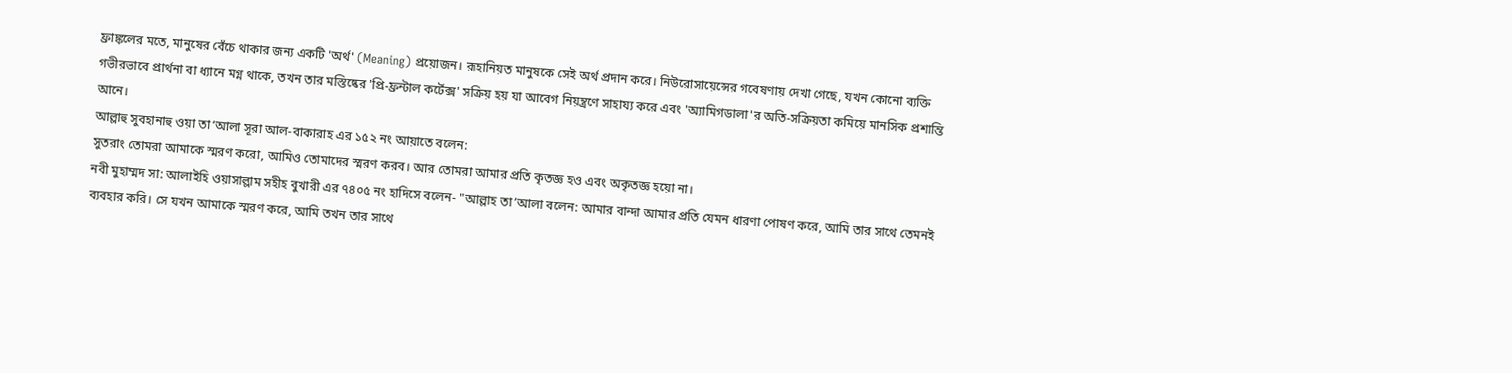ফ্রাঙ্কলের মতে, মানুষের বেঁচে থাকার জন্য একটি 'অর্থ' (Meaning) প্রয়োজন। রূহানিয়ত মানুষকে সেই অর্থ প্রদান করে। নিউরোসায়েন্সের গবেষণায় দেখা গেছে, যখন কোনো ব্যক্তি গভীরভাবে প্রার্থনা বা ধ্যানে মগ্ন থাকে, তখন তার মস্তিষ্কের 'প্রি-ফ্রন্টাল কর্টেক্স' সক্রিয় হয় যা আবেগ নিয়ন্ত্রণে সাহায্য করে এবং 'অ্যামিগডালা'র অতি-সক্রিয়তা কমিয়ে মানসিক প্রশান্তি আনে।
আল্লাহু সুবহানাহু ওয়া তা‘আলা সূরা আল-বাকারাহ এর ১৫২ নং আয়াতে বলেন:
সুতরাং তোমরা আমাকে স্মরণ করো, আমিও তোমাদের স্মরণ করব। আর তোমরা আমার প্রতি কৃতজ্ঞ হও এবং অকৃতজ্ঞ হয়ো না।
নবী মুহাম্মদ সা: আলাইহি ওয়াসাল্লাম সহীহ বুখারী এর ৭৪০৫ নং হাদিসে বলেন- "আল্লাহ তা’আলা বলেন: আমার বান্দা আমার প্রতি যেমন ধারণা পোষণ করে, আমি তার সাথে তেমনই ব্যবহার করি। সে যখন আমাকে স্মরণ করে, আমি তখন তার সাথে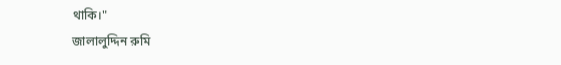থাকি।"
জালালুদ্দিন রুমি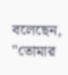বলেছেন, "তোমার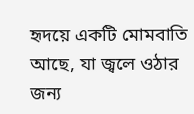হৃদয়ে একটি মোমবাতি আছে, যা জ্বলে ওঠার জন্য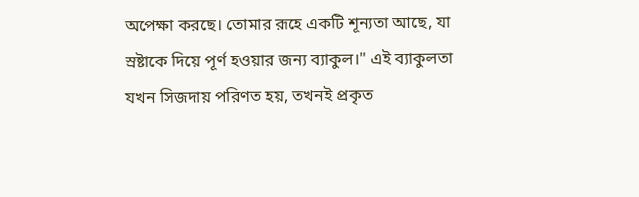অপেক্ষা করছে। তোমার রূহে একটি শূন্যতা আছে, যা স্রষ্টাকে দিয়ে পূর্ণ হওয়ার জন্য ব্যাকুল।" এই ব্যাকুলতা যখন সিজদায় পরিণত হয়, তখনই প্রকৃত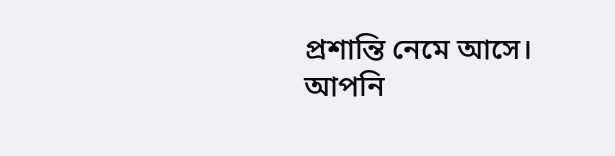প্রশান্তি নেমে আসে।
আপনি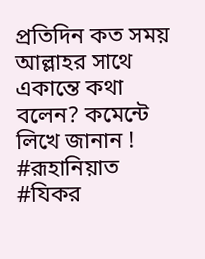প্রতিদিন কত সময় আল্লাহর সাথে একান্তে কথা বলেন? কমেন্টে লিখে জানান !
#রূহানিয়াত #যিকর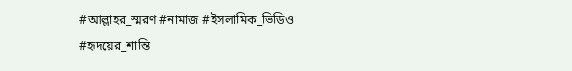#আল্লাহর_স্মরণ #নামাজ #ইসলামিক_ভিডিও #হৃদয়ের_শান্তি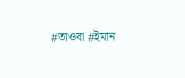#তাওবা #ইমান